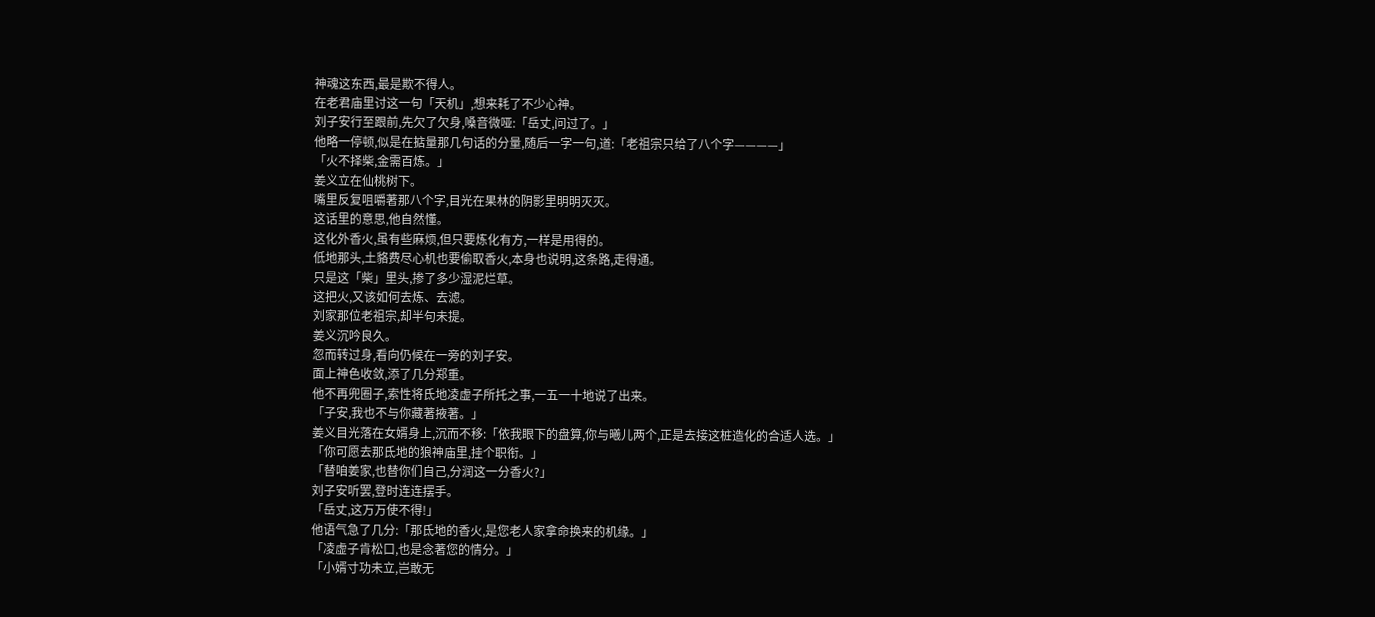神魂这东西,最是欺不得人。
在老君庙里讨这一句「天机」,想来耗了不少心神。
刘子安行至跟前,先欠了欠身,嗓音微哑:「岳丈,问过了。」
他略一停顿,似是在掂量那几句话的分量,随后一字一句,道:「老祖宗只给了八个字————」
「火不择柴,金需百炼。」
姜义立在仙桃树下。
嘴里反复咀嚼著那八个字,目光在果林的阴影里明明灭灭。
这话里的意思,他自然懂。
这化外香火,虽有些麻烦,但只要炼化有方,一样是用得的。
低地那头,土貉费尽心机也要偷取香火,本身也说明,这条路,走得通。
只是这「柴」里头,掺了多少湿泥烂草。
这把火,又该如何去炼、去滤。
刘家那位老祖宗,却半句未提。
姜义沉吟良久。
忽而转过身,看向仍候在一旁的刘子安。
面上神色收敛,添了几分郑重。
他不再兜圈子,索性将氐地凌虚子所托之事,一五一十地说了出来。
「子安,我也不与你藏著掖著。」
姜义目光落在女婿身上,沉而不移:「依我眼下的盘算,你与曦儿两个,正是去接这桩造化的合适人选。」
「你可愿去那氐地的狼神庙里,挂个职衔。」
「替咱姜家,也替你们自己,分润这一分香火?」
刘子安听罢,登时连连摆手。
「岳丈,这万万使不得!」
他语气急了几分:「那氐地的香火,是您老人家拿命换来的机缘。」
「凌虚子肯松口,也是念著您的情分。」
「小婿寸功未立,岂敢无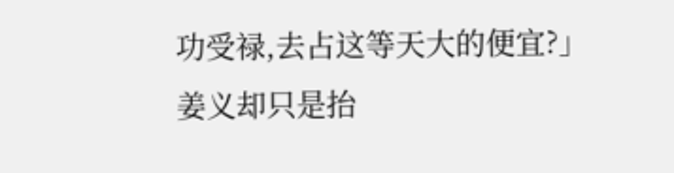功受禄,去占这等天大的便宜?」
姜义却只是抬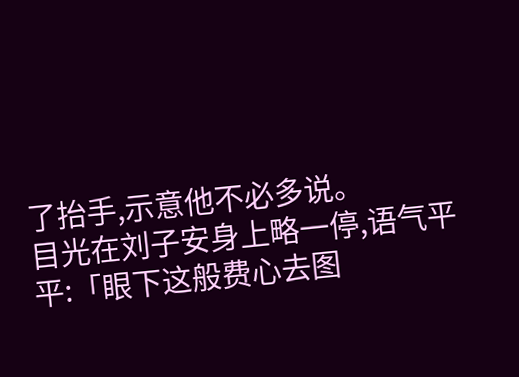了抬手,示意他不必多说。
目光在刘子安身上略一停,语气平平:「眼下这般费心去图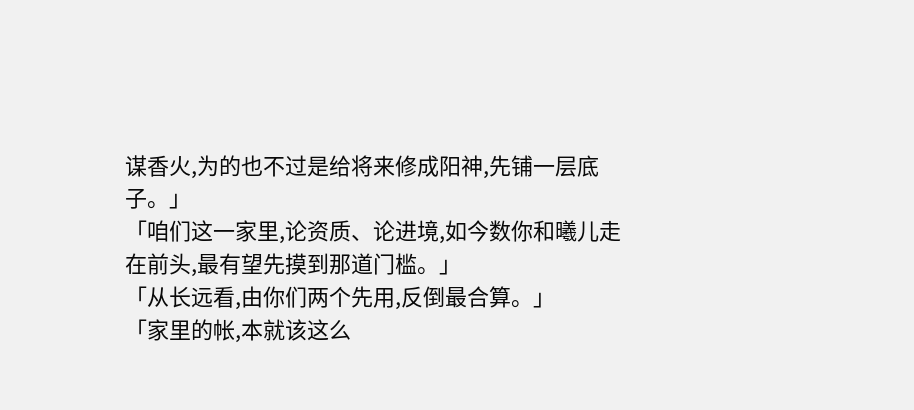谋香火,为的也不过是给将来修成阳神,先铺一层底子。」
「咱们这一家里,论资质、论进境,如今数你和曦儿走在前头,最有望先摸到那道门槛。」
「从长远看,由你们两个先用,反倒最合算。」
「家里的帐,本就该这么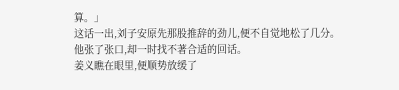算。」
这话一出,刘子安原先那股推辞的劲儿,便不自觉地松了几分。
他张了张口,却一时找不著合适的回话。
姜义瞧在眼里,便顺势放缓了